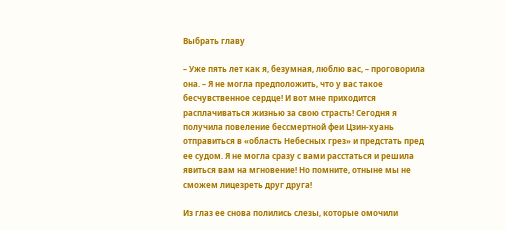Выбрать главу

– Уже пять лет как я, безумная, люблю вас, – проговорила она. – Я не могла предположить, что у вас такое бесчувственное сердце! И вот мне приходится расплачиваться жизнью за свою страсть! Сегодня я получила повеление бессмертной феи Цзин-хуань отправиться в «область Небесных грез» и предстать пред ее судом. Я не могла сразу с вами расстаться и решила явиться вам на мгновение! Но помните, отныне мы не сможем лицезреть друг друга!

Из глаз ее снова полились слезы, которые омочили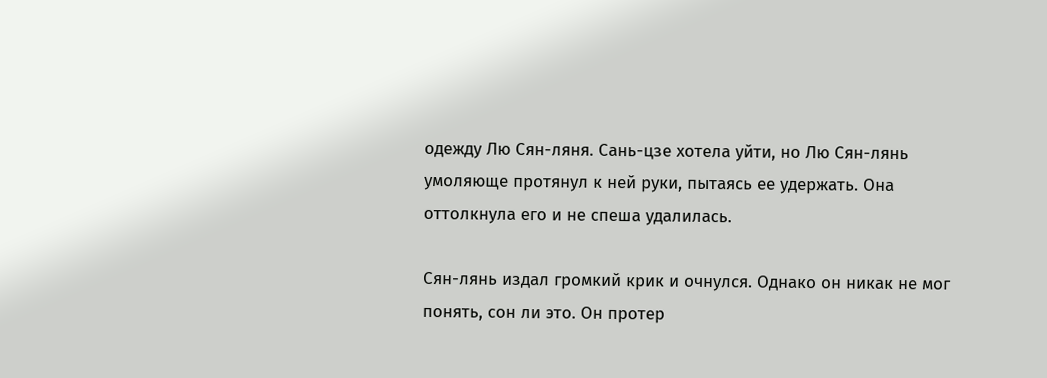одежду Лю Сян-ляня. Сань-цзе хотела уйти, но Лю Сян-лянь умоляюще протянул к ней руки, пытаясь ее удержать. Она оттолкнула его и не спеша удалилась.

Сян-лянь издал громкий крик и очнулся. Однако он никак не мог понять, сон ли это. Он протер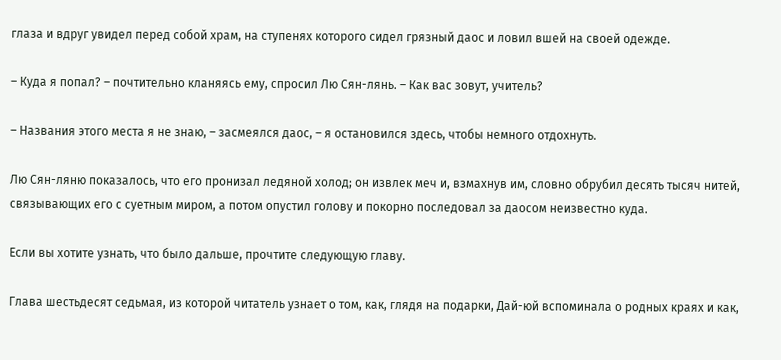глаза и вдруг увидел перед собой храм, на ступенях которого сидел грязный даос и ловил вшей на своей одежде.

– Куда я попал? – почтительно кланяясь ему, спросил Лю Сян-лянь. – Как вас зовут, учитель?

– Названия этого места я не знаю, – засмеялся даос, – я остановился здесь, чтобы немного отдохнуть.

Лю Сян-ляню показалось, что его пронизал ледяной холод; он извлек меч и, взмахнув им, словно обрубил десять тысяч нитей, связывающих его с суетным миром, а потом опустил голову и покорно последовал за даосом неизвестно куда.

Если вы хотите узнать, что было дальше, прочтите следующую главу.

Глава шестьдесят седьмая, из которой читатель узнает о том, как, глядя на подарки, Дай-юй вспоминала о родных краях и как,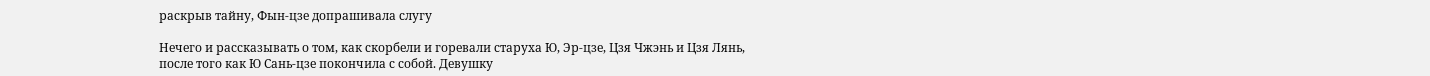раскрыв тайну, Фын-цзе допрашивала слугу

Нечего и рассказывать о том, как скорбели и горевали старуха Ю, Эр-цзе, Цзя Чжэнь и Цзя Лянь, после того как Ю Сань-цзе покончила с собой. Девушку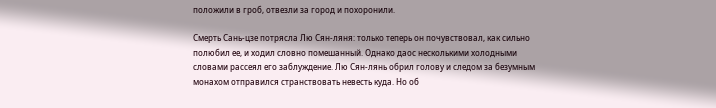положили в гроб, отвезли за город и похоронили.

Смерть Сань-цзе потрясла Лю Сян-ляня: только теперь он почувствовал, как сильно полюбил ее, и ходил словно помешанный. Однако даос несколькими холодными словами рассеял его заблуждение. Лю Сян-лянь обрил голову и следом за безумным монахом отправился странствовать невесть куда. Но об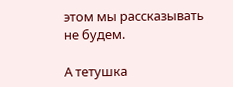этом мы рассказывать не будем.

А тетушка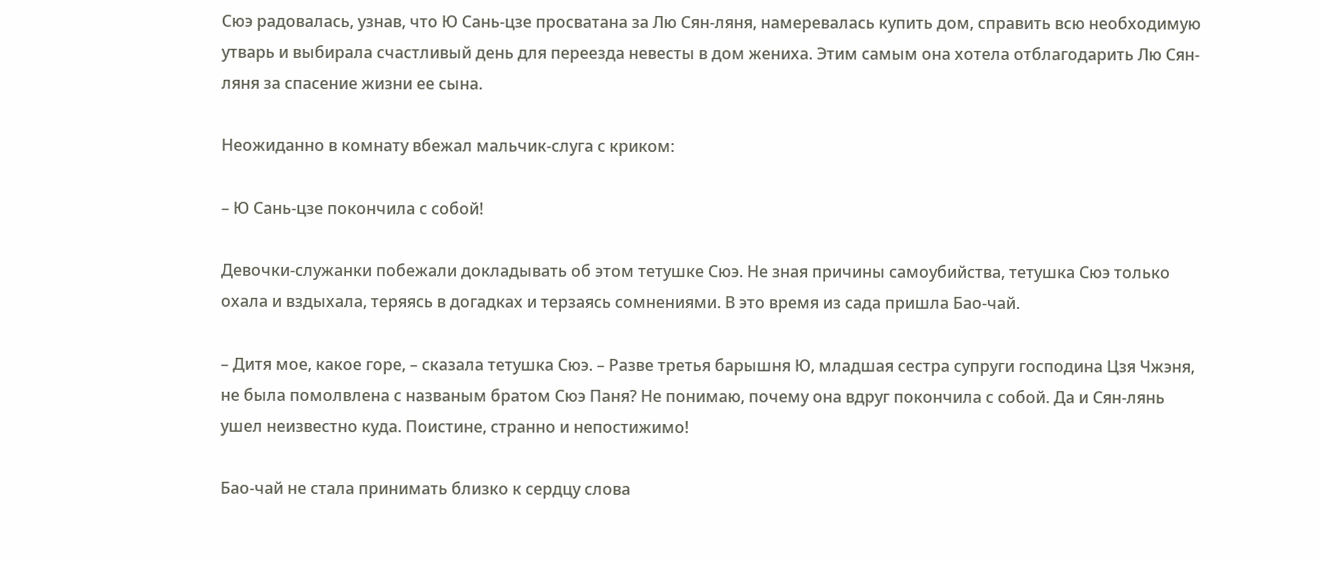Сюэ радовалась, узнав, что Ю Сань-цзе просватана за Лю Сян-ляня, намеревалась купить дом, справить всю необходимую утварь и выбирала счастливый день для переезда невесты в дом жениха. Этим самым она хотела отблагодарить Лю Сян-ляня за спасение жизни ее сына.

Неожиданно в комнату вбежал мальчик-слуга с криком:

– Ю Сань-цзе покончила с собой!

Девочки-служанки побежали докладывать об этом тетушке Сюэ. Не зная причины самоубийства, тетушка Сюэ только охала и вздыхала, теряясь в догадках и терзаясь сомнениями. В это время из сада пришла Бао-чай.

– Дитя мое, какое горе, – сказала тетушка Сюэ. – Разве третья барышня Ю, младшая сестра супруги господина Цзя Чжэня, не была помолвлена с названым братом Сюэ Паня? Не понимаю, почему она вдруг покончила с собой. Да и Сян-лянь ушел неизвестно куда. Поистине, странно и непостижимо!

Бао-чай не стала принимать близко к сердцу слова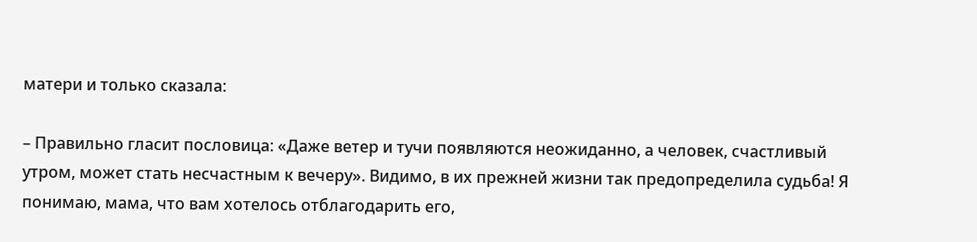матери и только сказала:

– Правильно гласит пословица: «Даже ветер и тучи появляются неожиданно, а человек, счастливый утром, может стать несчастным к вечеру». Видимо, в их прежней жизни так предопределила судьба! Я понимаю, мама, что вам хотелось отблагодарить его,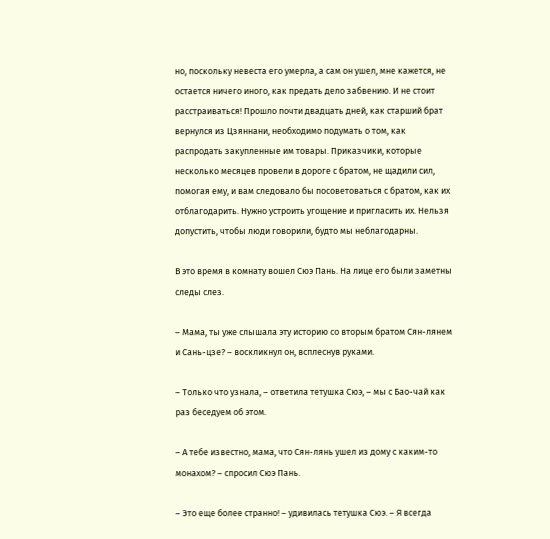но, поскольку невеста его умерла, а сам он ушел, мне кажется, не остается ничего иного, как предать дело забвению. И не стоит расстраиваться! Прошло почти двадцать дней, как старший брат вернулся из Цзяннани, необходимо подумать о том, как распродать закупленные им товары. Приказчики, которые несколько месяцев провели в дороге с братом, не щадили сил, помогая ему, и вам следовало бы посоветоваться с братом, как их отблагодарить. Нужно устроить угощение и пригласить их. Нельзя допустить, чтобы люди говорили, будто мы неблагодарны.

В это время в комнату вошел Сюэ Пань. На лице его были заметны следы слез.

– Мама, ты уже слышала эту историю со вторым братом Сян-лянем и Сань-цзе? – воскликнул он, всплеснув руками.

– Только что узнала, – ответила тетушка Сюэ, – мы с Бао-чай как раз беседуем об этом.

– А тебе известно, мама, что Сян-лянь ушел из дому с каким-то монахом? – спросил Сюэ Пань.

– Это еще более странно! – удивилась тетушка Сюэ. – Я всегда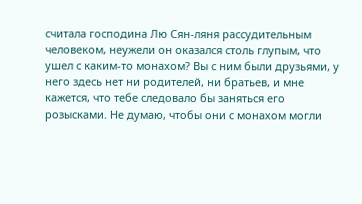считала господина Лю Сян-ляня рассудительным человеком, неужели он оказался столь глупым, что ушел с каким-то монахом? Вы с ним были друзьями, у него здесь нет ни родителей, ни братьев, и мне кажется, что тебе следовало бы заняться его розысками. Не думаю, чтобы они с монахом могли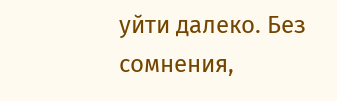уйти далеко. Без сомнения,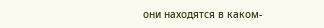они находятся в каком-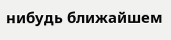нибудь ближайшем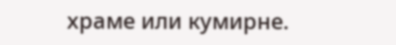храме или кумирне.